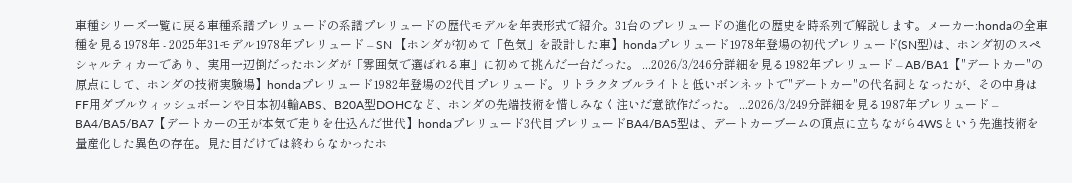車種シリーズ一覧に戻る車種系譜プレリュードの系譜プレリュードの歴代モデルを年表形式で紹介。31台のプレリュードの進化の歴史を時系列で解説します。メーカー:hondaの全車種を見る1978年 - 2025年31モデル1978年プレリュード – SN 【ホンダが初めて「色気」を設計した車】hondaプレリュード1978年登場の初代プレリュード(SN型)は、ホンダ初のスペシャルティカーであり、実用一辺倒だったホンダが「雰囲気で選ばれる車」に初めて挑んだ一台だった。 ...2026/3/246分詳細を見る1982年プレリュード – AB/BA1【"デートカー"の原点にして、ホンダの技術実験場】hondaプレリュード1982年登場の2代目プレリュード。リトラクタブルライトと低いボンネットで"デートカー"の代名詞となったが、その中身はFF用ダブルウィッシュボーンや日本初4輪ABS、B20A型DOHCなど、ホンダの先端技術を惜しみなく注いだ意欲作だった。 ...2026/3/249分詳細を見る1987年プレリュード – BA4/BA5/BA7【デートカーの王が本気で走りを仕込んだ世代】hondaプレリュード3代目プレリュードBA4/BA5型は、デートカーブームの頂点に立ちながら4WSという先進技術を量産化した異色の存在。見た目だけでは終わらなかったホ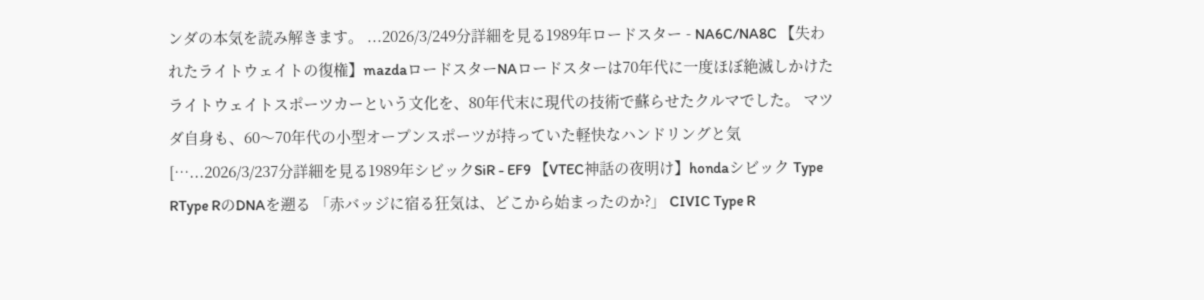ンダの本気を読み解きます。 ...2026/3/249分詳細を見る1989年ロードスター - NA6C/NA8C 【失われたライトウェイトの復権】mazdaロードスターNAロードスターは70年代に一度ほぼ絶滅しかけたライトウェイトスポーツカーという文化を、80年代末に現代の技術で蘇らせたクルマでした。 マツダ自身も、60〜70年代の小型オープンスポーツが持っていた軽快なハンドリングと気 […...2026/3/237分詳細を見る1989年シビックSiR - EF9 【VTEC神話の夜明け】hondaシビック Type RType RのDNAを遡る 「赤バッジに宿る狂気は、どこから始まったのか?」 CIVIC Type R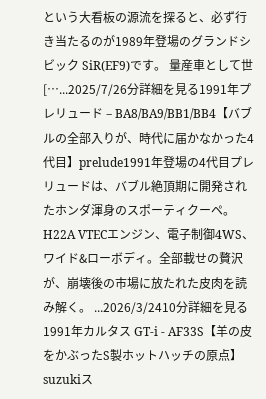という大看板の源流を探ると、必ず行き当たるのが1989年登場のグランドシビック SiR(EF9)です。 量産車として世 […...2025/7/26分詳細を見る1991年プレリュード – BA8/BA9/BB1/BB4【バブルの全部入りが、時代に届かなかった4代目】prelude1991年登場の4代目プレリュードは、バブル絶頂期に開発されたホンダ渾身のスポーティクーペ。H22A VTECエンジン、電子制御4WS、ワイド&ローボディ。全部載せの贅沢が、崩壊後の市場に放たれた皮肉を読み解く。 ...2026/3/2410分詳細を見る1991年カルタス GT-i - AF33S【羊の皮をかぶったS製ホットハッチの原点】suzukiス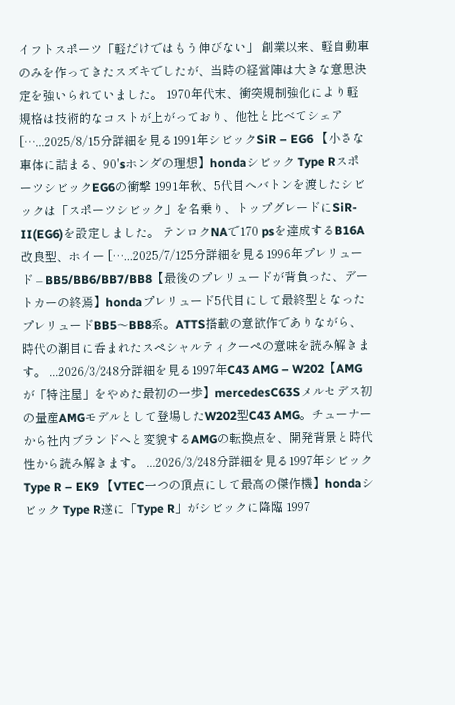イフトスポーツ「軽だけではもう伸びない」 創業以来、軽自動車のみを作ってきたスズキでしたが、当時の経営陣は大きな意思決定を強いられていました。 1970年代末、衝突規制強化により軽規格は技術的なコストが上がっており、他社と比べてシェア […...2025/8/15分詳細を見る1991年シビックSiR – EG6 【小さな車体に詰まる、90'sホンダの理想】hondaシビック Type RスポーツシビックEG6の衝撃 1991年秋、5代目へバトンを渡したシビックは「スポーツシビック」を名乗り、トップグレードにSiR-II(EG6)を設定しました。 テンロクNAで170 psを達成するB16A改良型、ホイー […...2025/7/125分詳細を見る1996年プレリュード – BB5/BB6/BB7/BB8【最後のプレリュードが背負った、デートカーの終焉】hondaプレリュード5代目にして最終型となったプレリュードBB5〜BB8系。ATTS搭載の意欲作でありながら、時代の潮目に呑まれたスペシャルティクーペの意味を読み解きます。 ...2026/3/248分詳細を見る1997年C43 AMG – W202【AMGが「特注屋」をやめた最初の一歩】mercedesC63Sメルセデス初の量産AMGモデルとして登場したW202型C43 AMG。チューナーから社内ブランドへと変貌するAMGの転換点を、開発背景と時代性から読み解きます。 ...2026/3/248分詳細を見る1997年シビックType R – EK9 【VTEC一つの頂点にして最高の傑作機】hondaシビック Type R遂に「Type R」がシビックに降臨 1997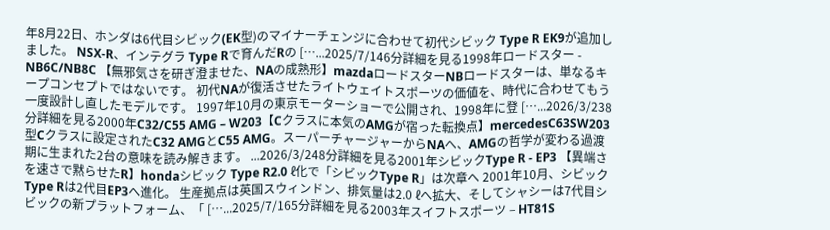年8月22日、ホンダは6代目シビック(EK型)のマイナーチェンジに合わせて初代シビック Type R EK9が追加しました。 NSX-R、インテグラ Type Rで育んだRの […...2025/7/146分詳細を見る1998年ロードスター - NB6C/NB8C 【無邪気さを研ぎ澄ませた、NAの成熟形】mazdaロードスターNBロードスターは、単なるキープコンセプトではないです。 初代NAが復活させたライトウェイトスポーツの価値を、時代に合わせてもう一度設計し直したモデルです。 1997年10月の東京モーターショーで公開され、1998年に登 […...2026/3/238分詳細を見る2000年C32/C55 AMG – W203【Cクラスに本気のAMGが宿った転換点】mercedesC63SW203型Cクラスに設定されたC32 AMGとC55 AMG。スーパーチャージャーからNAへ、AMGの哲学が変わる過渡期に生まれた2台の意味を読み解きます。 ...2026/3/248分詳細を見る2001年シビックType R - EP3 【異端さを速さで黙らせたR】hondaシビック Type R2.0 ℓ化で「シビックType R」は次章へ 2001年10月、シビック Type Rは2代目EP3へ進化。 生産拠点は英国スウィンドン、排気量は2.0 ℓへ拡大、そしてシャシーは7代目シビックの新プラットフォーム、「 […...2025/7/165分詳細を見る2003年スイフトスポーツ – HT81S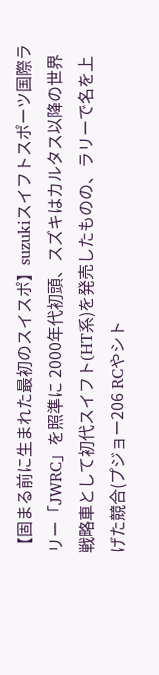【固まる前に生まれた最初のスイスポ】suzukiスイフトスポーツ国際ラリー「JWRC」を照準に 2000年代初頭、スズキはカルタス以降の世界戦略車として初代スイフト(HT系)を発売したものの、ラリーで名を上げた競合(プジョー206 RCやシト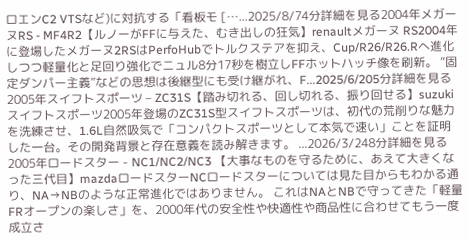ロエンC2 VTSなど)に対抗する「看板モ […...2025/8/74分詳細を見る2004年メガーヌRS - MF4R2【ルノーがFFに与えた、むき出しの狂気】renaultメガーヌ RS2004年に登場したメガーヌ2RSはPerfoHubでトルクステアを抑え、Cup/R26/R26.Rへ進化しつつ軽量化と足回り強化でニュル8分17秒を樹立しFFホットハッチ像を刷新。 “固定ダンパー主義”などの思想は後継型にも受け継がれ、F...2025/6/205分詳細を見る2005年スイフトスポーツ – ZC31S【踏み切れる、回し切れる、振り回せる】suzukiスイフトスポーツ2005年登場のZC31S型スイフトスポーツは、初代の荒削りな魅力を洗練させ、1.6L自然吸気で「コンパクトスポーツとして本気で速い」ことを証明した一台。その開発背景と存在意義を読み解きます。 ...2026/3/248分詳細を見る2005年ロードスター - NC1/NC2/NC3 【大事なものを守るために、あえて大きくなった三代目】mazdaロードスターNCロードスターについては見た目からもわかる通り、NA→NBのような正常進化ではありません。 これはNAとNBで守ってきた「軽量FRオープンの楽しさ」を、2000年代の安全性や快適性や商品性に合わせてもう一度成立さ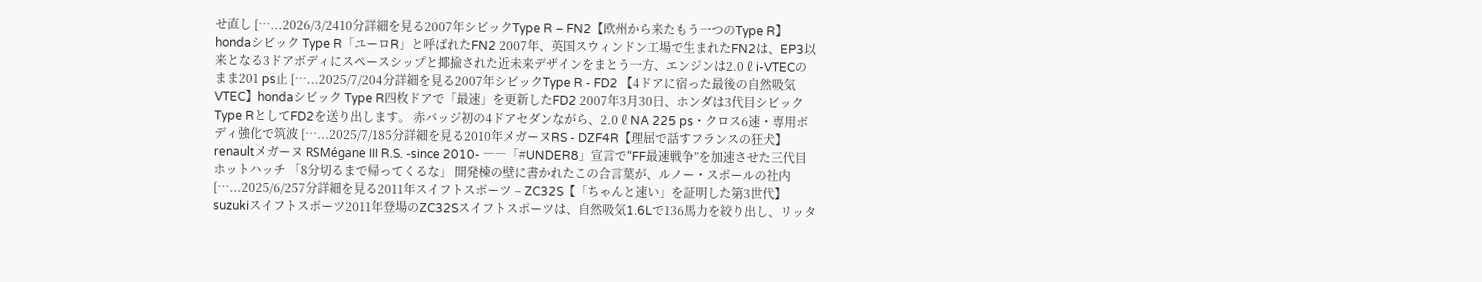せ直し […...2026/3/2410分詳細を見る2007年シビックType R – FN2【欧州から来たもう一つのType R】hondaシビック Type R「ユーロR」と呼ばれたFN2 2007年、英国スウィンドン工場で生まれたFN2は、EP3以来となる3ドアボディにスペースシップと揶揄された近未来デザインをまとう一方、エンジンは2.0 ℓ i-VTECのまま201 ps止 […...2025/7/204分詳細を見る2007年シビックType R - FD2 【4ドアに宿った最後の自然吸気VTEC】hondaシビック Type R四枚ドアで「最速」を更新したFD2 2007年3月30日、ホンダは3代目シビック Type RとしてFD2を送り出します。 赤バッジ初の4ドアセダンながら、2.0 ℓ NA 225 ps・クロス6速・専用ボディ強化で筑波 […...2025/7/185分詳細を見る2010年メガーヌRS - DZF4R【理屈で話すフランスの狂犬】renaultメガーヌ RSMégane III R.S. -since 2010- ――「#UNDER8」宣言で“FF最速戦争”を加速させた三代目ホットハッチ 「8分切るまで帰ってくるな」 開発棟の壁に書かれたこの合言葉が、ルノー・スポールの社内 […...2025/6/257分詳細を見る2011年スイフトスポーツ – ZC32S【「ちゃんと速い」を証明した第3世代】suzukiスイフトスポーツ2011年登場のZC32Sスイフトスポーツは、自然吸気1.6Lで136馬力を絞り出し、リッタ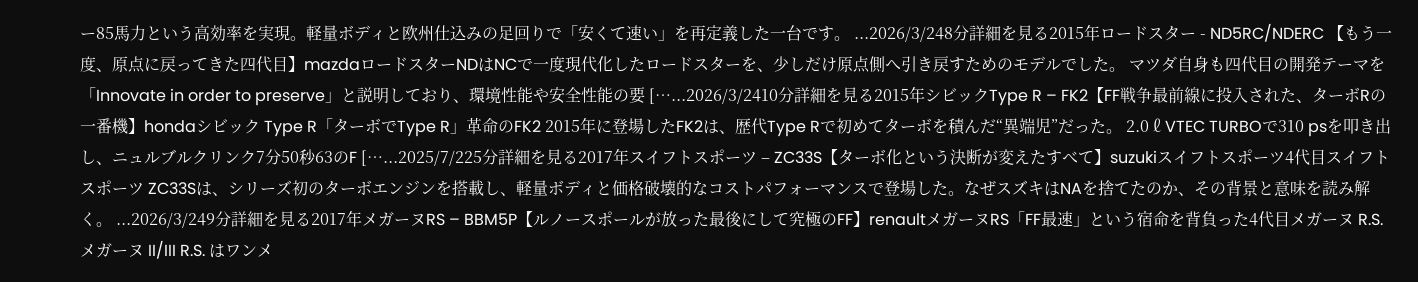ー85馬力という高効率を実現。軽量ボディと欧州仕込みの足回りで「安くて速い」を再定義した一台です。 ...2026/3/248分詳細を見る2015年ロードスター - ND5RC/NDERC 【もう一度、原点に戻ってきた四代目】mazdaロードスターNDはNCで一度現代化したロードスターを、少しだけ原点側へ引き戻すためのモデルでした。 マツダ自身も四代目の開発テーマを「Innovate in order to preserve」と説明しており、環境性能や安全性能の要 […...2026/3/2410分詳細を見る2015年シビックType R – FK2【FF戦争最前線に投入された、ターボRの一番機】hondaシビック Type R「ターボでType R」革命のFK2 2015年に登場したFK2は、歴代Type Rで初めてターボを積んだ“異端児”だった。 2.0 ℓ VTEC TURBOで310 psを叩き出し、ニュルブルクリンク7分50秒63のF […...2025/7/225分詳細を見る2017年スイフトスポーツ – ZC33S【ターボ化という決断が変えたすべて】suzukiスイフトスポーツ4代目スイフトスポーツ ZC33Sは、シリーズ初のターボエンジンを搭載し、軽量ボディと価格破壊的なコストパフォーマンスで登場した。なぜスズキはNAを捨てたのか、その背景と意味を読み解く。 ...2026/3/249分詳細を見る2017年メガーヌRS – BBM5P【ルノースポールが放った最後にして究極のFF】renaultメガーヌRS「FF最速」という宿命を背負った4代目メガーヌ R.S. メガーヌ II/III R.S. はワンメ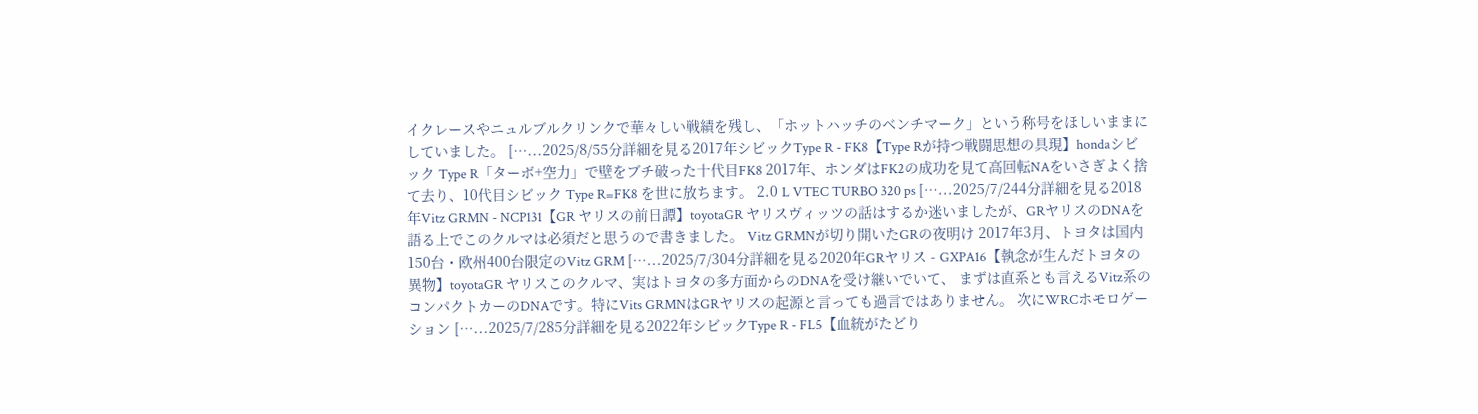イクレースやニュルブルクリンクで華々しい戦績を残し、「ホットハッチのベンチマーク」という称号をほしいままにしていました。 […...2025/8/55分詳細を見る2017年シビックType R - FK8【Type Rが持つ戦闘思想の具現】hondaシビック Type R「ターボ+空力」で壁をブチ破った十代目FK8 2017年、ホンダはFK2の成功を見て高回転NAをいさぎよく捨て去り、10代目シビック Type R=FK8 を世に放ちます。 2.0 L VTEC TURBO 320 ps […...2025/7/244分詳細を見る2018年Vitz GRMN - NCP131【GR ヤリスの前日譚】toyotaGR ヤリスヴィッツの話はするか迷いましたが、GRヤリスのDNAを語る上でこのクルマは必須だと思うので書きました。 Vitz GRMNが切り開いたGRの夜明け 2017年3月、トヨタは国内150台・欧州400台限定のVitz GRM […...2025/7/304分詳細を見る2020年GRヤリス - GXPA16【執念が生んだトヨタの異物】toyotaGR ヤリスこのクルマ、実はトヨタの多方面からのDNAを受け継いでいて、 まずは直系とも言えるVitz系のコンパクトカーのDNAです。特にVits GRMNはGRヤリスの起源と言っても過言ではありません。 次にWRCホモロゲーション […...2025/7/285分詳細を見る2022年シビックType R - FL5【血統がたどり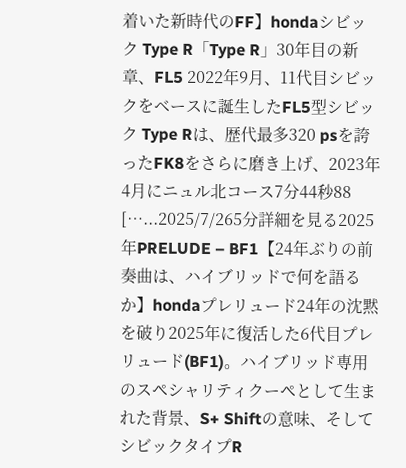着いた新時代のFF】hondaシビック Type R「Type R」30年目の新章、FL5 2022年9月、11代目シビックをベースに誕生したFL5型シビック Type Rは、歴代最多320 psを誇ったFK8をさらに磨き上げ、2023年4月にニュル北コース7分44秒88 […...2025/7/265分詳細を見る2025年PRELUDE – BF1【24年ぶりの前奏曲は、ハイブリッドで何を語るか】hondaプレリュード24年の沈黙を破り2025年に復活した6代目プレリュード(BF1)。ハイブリッド専用のスペシャリティクーペとして生まれた背景、S+ Shiftの意味、そしてシビックタイプR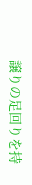譲りの足回りを持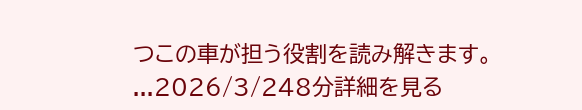つこの車が担う役割を読み解きます。 ...2026/3/248分詳細を見る